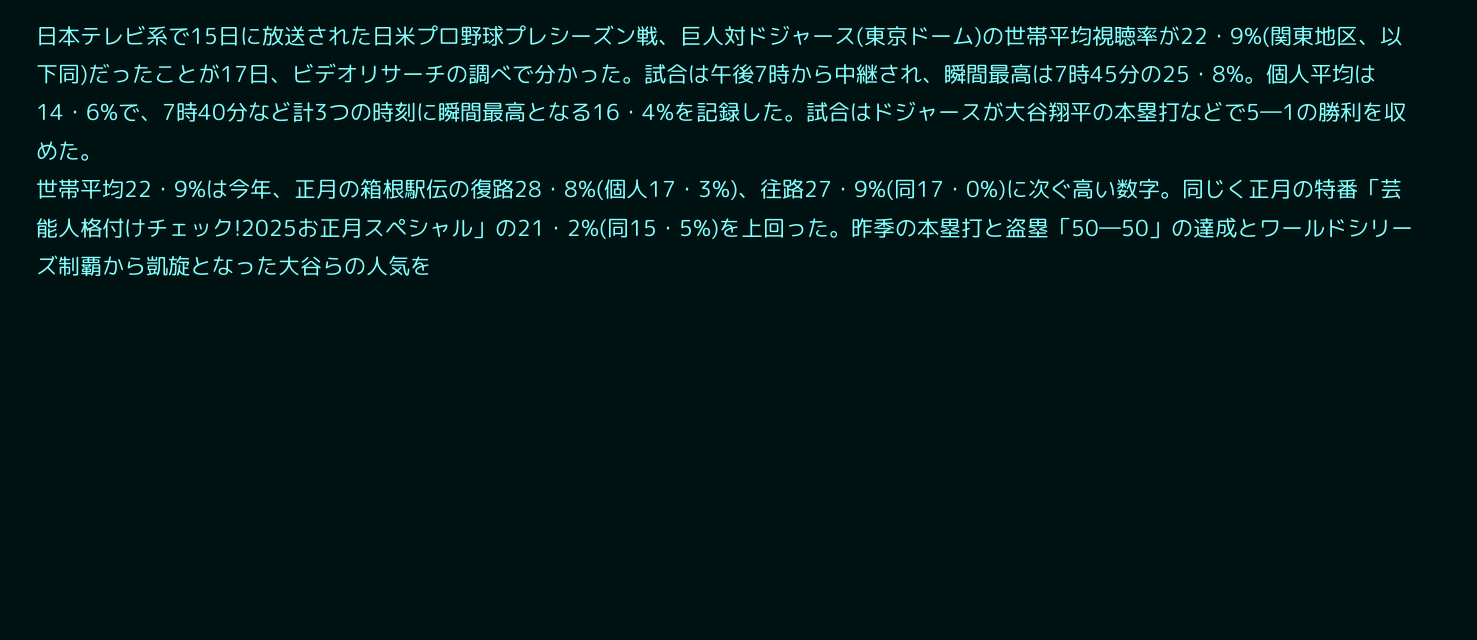日本テレビ系で15日に放送された日米プロ野球プレシーズン戦、巨人対ドジャース(東京ドーム)の世帯平均視聴率が22・9%(関東地区、以下同)だったことが17日、ビデオリサーチの調べで分かった。試合は午後7時から中継され、瞬間最高は7時45分の25・8%。個人平均は14・6%で、7時40分など計3つの時刻に瞬間最高となる16・4%を記録した。試合はドジャースが大谷翔平の本塁打などで5―1の勝利を収めた。
世帯平均22・9%は今年、正月の箱根駅伝の復路28・8%(個人17・3%)、往路27・9%(同17・0%)に次ぐ高い数字。同じく正月の特番「芸能人格付けチェック!2025お正月スペシャル」の21・2%(同15・5%)を上回った。昨季の本塁打と盗塁「50―50」の達成とワールドシリーズ制覇から凱旋となった大谷らの人気を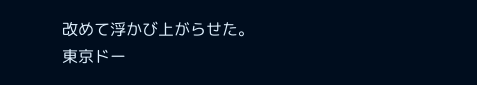改めて浮かび上がらせた。
東京ドー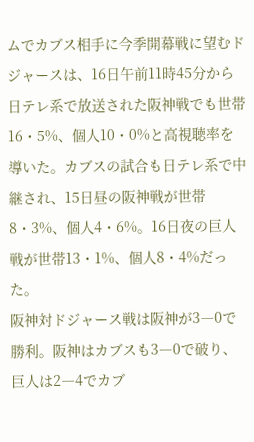ムでカブス相手に今季開幕戦に望むドジャースは、16日午前11時45分から日テレ系で放送された阪神戦でも世帯16・5%、個人10・0%と高視聴率を導いた。カブスの試合も日テレ系で中継され、15日昼の阪神戦が世帯8・3%、個人4・6%。16日夜の巨人戦が世帯13・1%、個人8・4%だった。
阪神対ドジャース戦は阪神が3―0で勝利。阪神はカブスも3―0で破り、巨人は2―4でカブ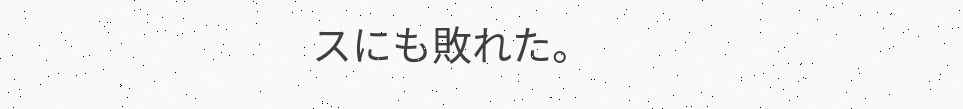スにも敗れた。